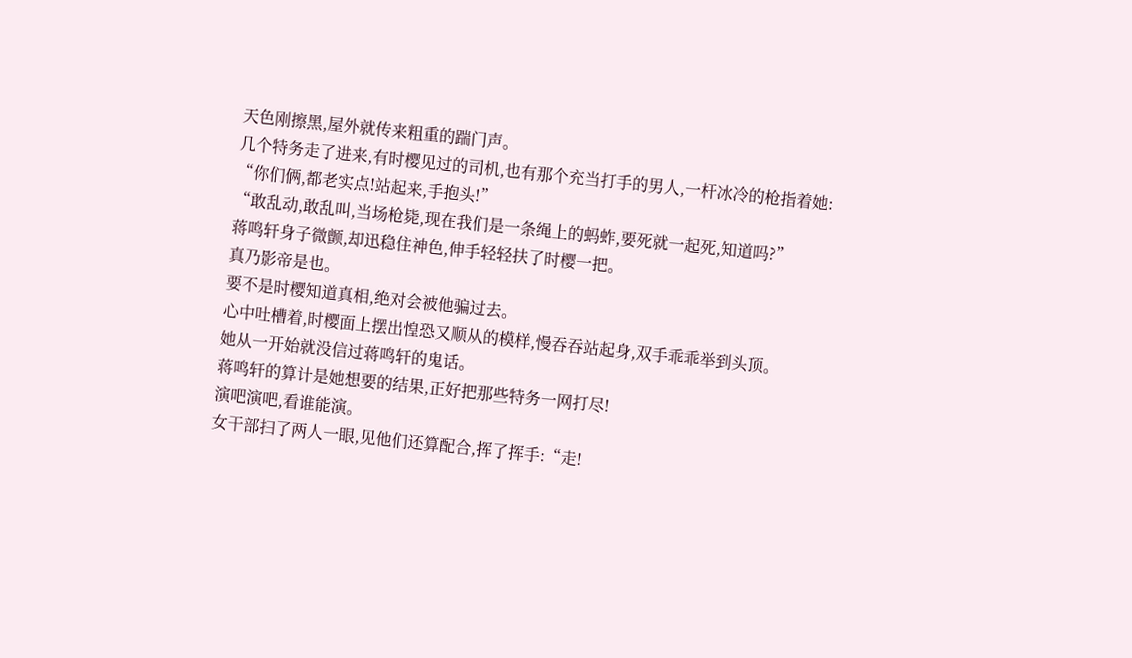天色刚擦黑,屋外就传来粗重的踹门声。
几个特务走了进来,有时樱见过的司机,也有那个充当打手的男人,一杆冰冷的枪指着她:
“你们俩,都老实点!站起来,手抱头!”
“敢乱动,敢乱叫,当场枪毙,现在我们是一条绳上的蚂蚱,要死就一起死,知道吗?”
蒋鸣轩身子微颤,却迅稳住神色,伸手轻轻扶了时樱一把。
真乃影帝是也。
要不是时樱知道真相,绝对会被他骗过去。
心中吐槽着,时樱面上摆出惶恐又顺从的模样,慢吞吞站起身,双手乖乖举到头顶。
她从一开始就没信过蒋鸣轩的鬼话。
蒋鸣轩的算计是她想要的结果,正好把那些特务一网打尽!
演吧演吧,看谁能演。
女干部扫了两人一眼,见他们还算配合,挥了挥手:“走!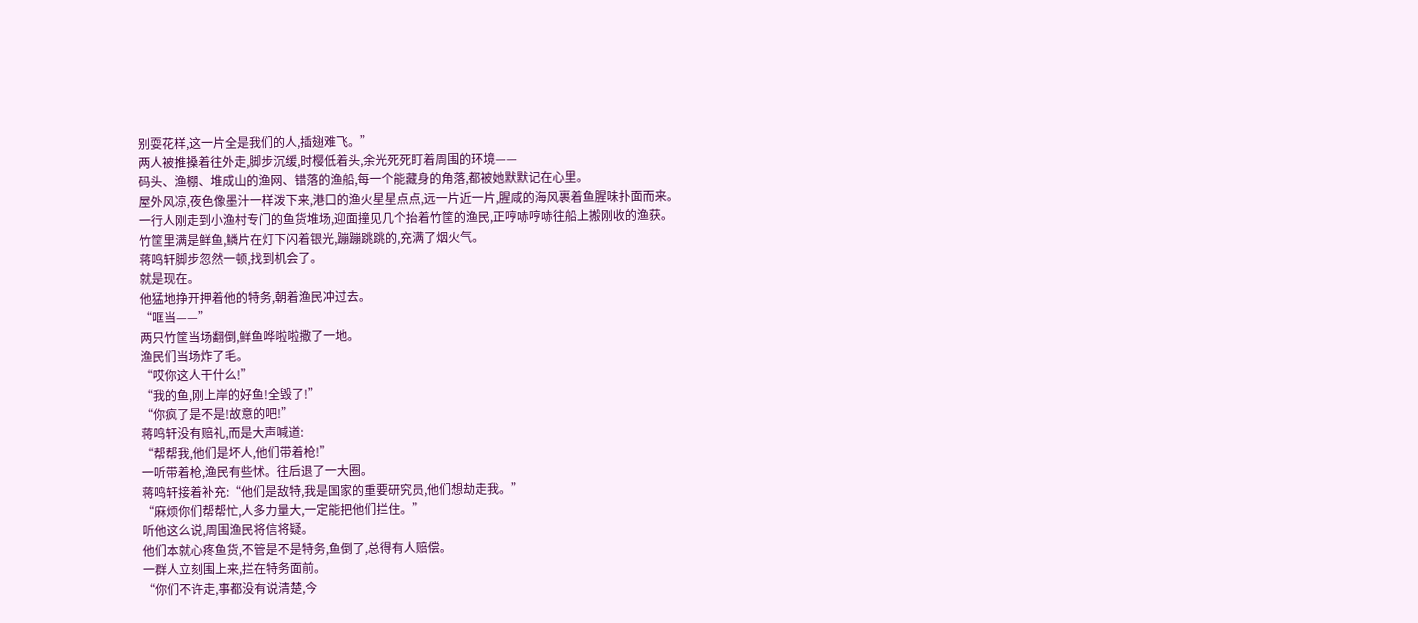别耍花样,这一片全是我们的人,插翅难飞。”
两人被推搡着往外走,脚步沉缓,时樱低着头,余光死死盯着周围的环境——
码头、渔棚、堆成山的渔网、错落的渔船,每一个能藏身的角落,都被她默默记在心里。
屋外风凉,夜色像墨汁一样泼下来,港口的渔火星星点点,远一片近一片,腥咸的海风裹着鱼腥味扑面而来。
一行人刚走到小渔村专门的鱼货堆场,迎面撞见几个抬着竹筐的渔民,正哼哧哼哧往船上搬刚收的渔获。
竹筐里满是鲜鱼,鳞片在灯下闪着银光,蹦蹦跳跳的,充满了烟火气。
蒋鸣轩脚步忽然一顿,找到机会了。
就是现在。
他猛地挣开押着他的特务,朝着渔民冲过去。
“哐当——”
两只竹筐当场翻倒,鲜鱼哗啦啦撒了一地。
渔民们当场炸了毛。
“哎你这人干什么!”
“我的鱼,刚上岸的好鱼!全毁了!”
“你疯了是不是!故意的吧!”
蒋鸣轩没有赔礼,而是大声喊道:
“帮帮我,他们是坏人,他们带着枪!”
一听带着枪,渔民有些怵。往后退了一大圈。
蒋鸣轩接着补充:“他们是敌特,我是国家的重要研究员,他们想劫走我。”
“麻烦你们帮帮忙,人多力量大,一定能把他们拦住。”
听他这么说,周围渔民将信将疑。
他们本就心疼鱼货,不管是不是特务,鱼倒了,总得有人赔偿。
一群人立刻围上来,拦在特务面前。
“你们不许走,事都没有说清楚,今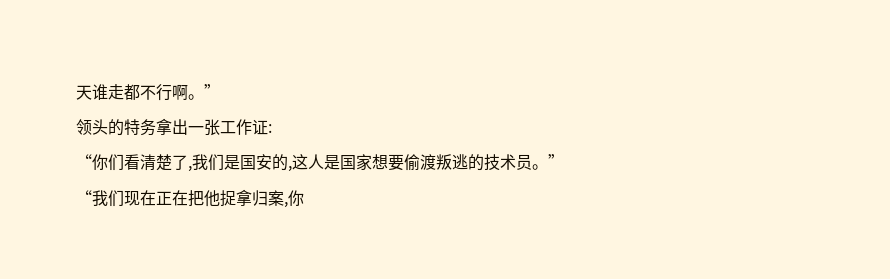天谁走都不行啊。”
领头的特务拿出一张工作证:
“你们看清楚了,我们是国安的,这人是国家想要偷渡叛逃的技术员。”
“我们现在正在把他捉拿归案,你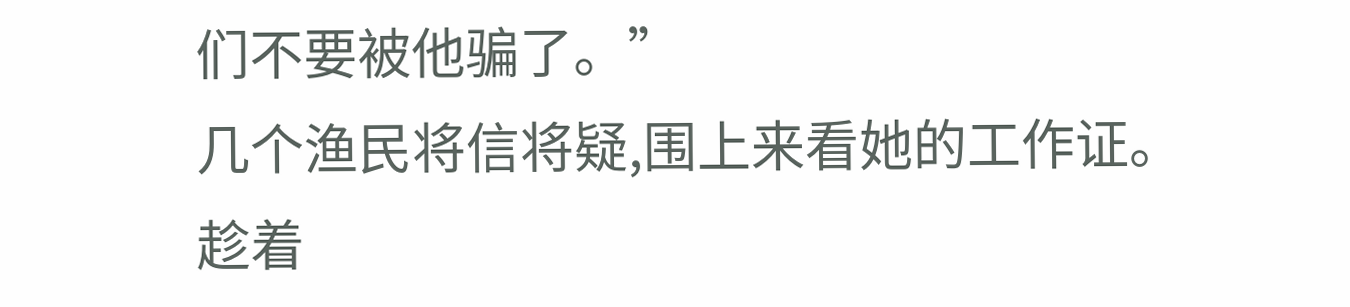们不要被他骗了。”
几个渔民将信将疑,围上来看她的工作证。
趁着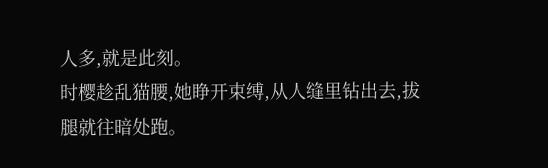人多,就是此刻。
时樱趁乱猫腰,她睁开束缚,从人缝里钻出去,拔腿就往暗处跑。